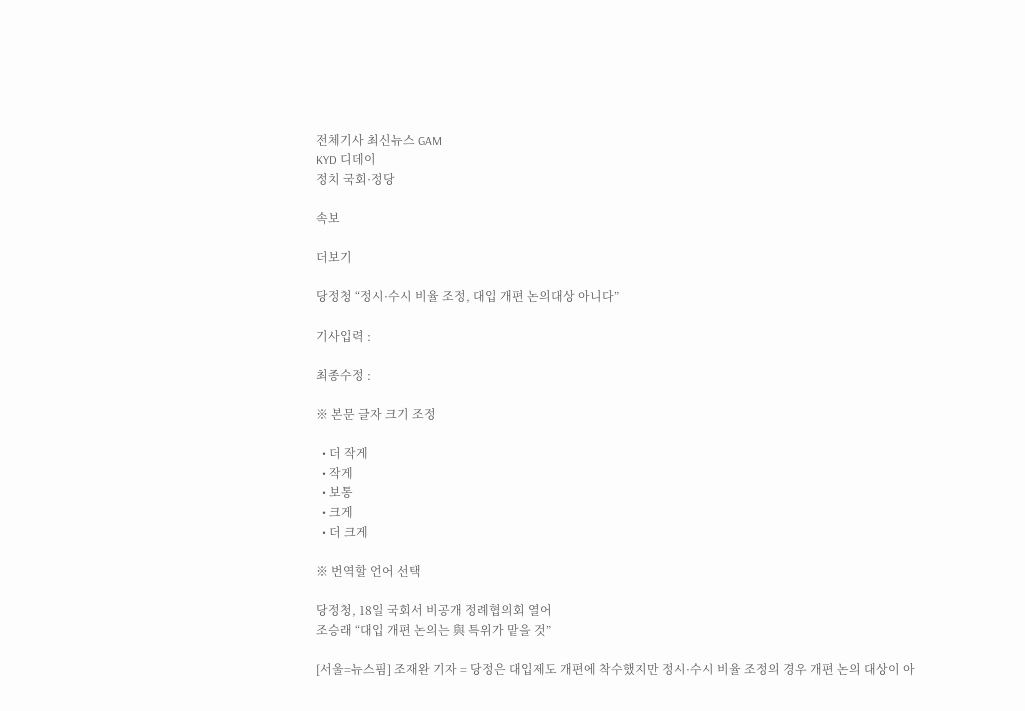전체기사 최신뉴스 GAM
KYD 디데이
정치 국회·정당

속보

더보기

당정청 “정시·수시 비율 조정, 대입 개편 논의대상 아니다”

기사입력 :

최종수정 :

※ 본문 글자 크기 조정

  • 더 작게
  • 작게
  • 보통
  • 크게
  • 더 크게

※ 번역할 언어 선택

당정청, 18일 국회서 비공개 정례협의회 열어
조승래 “대입 개편 논의는 與 특위가 맡을 것”

[서울=뉴스핌] 조재완 기자 = 당정은 대입제도 개편에 착수했지만 정시·수시 비율 조정의 경우 개편 논의 대상이 아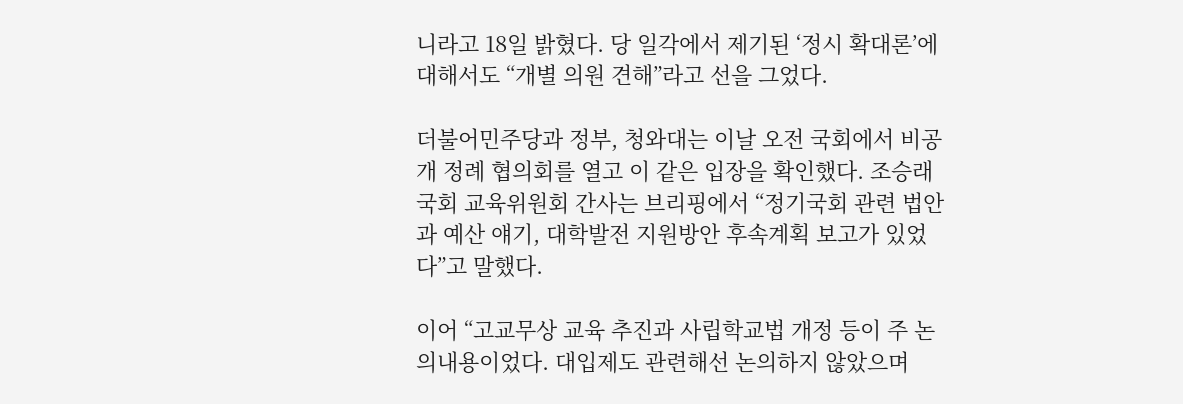니라고 18일 밝혔다. 당 일각에서 제기된 ‘정시 확대론’에 대해서도 “개별 의원 견해”라고 선을 그었다.

더불어민주당과 정부, 청와대는 이날 오전 국회에서 비공개 정례 협의회를 열고 이 같은 입장을 확인했다. 조승래 국회 교육위원회 간사는 브리핑에서 “정기국회 관련 법안과 예산 얘기, 대학발전 지원방안 후속계획 보고가 있었다”고 말했다.

이어 “고교무상 교육 추진과 사립학교법 개정 등이 주 논의내용이었다. 대입제도 관련해선 논의하지 않았으며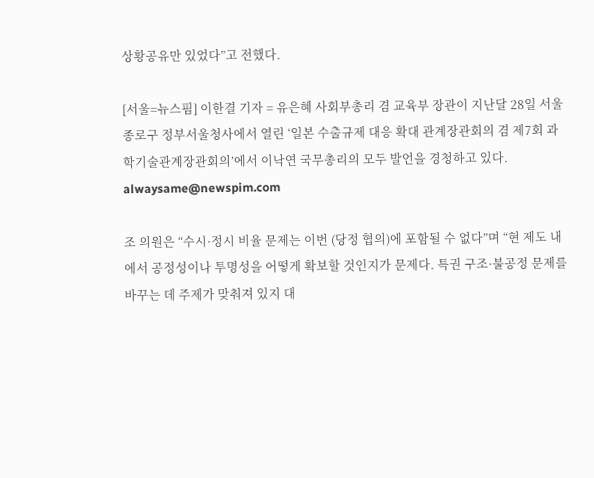상황공유만 있었다”고 전했다.

[서울=뉴스핌] 이한결 기자 = 유은혜 사회부총리 겸 교육부 장관이 지난달 28일 서울 종로구 정부서울청사에서 열린 ‘일본 수출규제 대응 확대 관계장관회의 겸 제7회 과학기술관계장관회의’에서 이낙연 국무총리의 모두 발언을 경청하고 있다. alwaysame@newspim.com

조 의원은 “수시·정시 비율 문제는 이번 (당정 협의)에 포함될 수 없다”며 “현 제도 내에서 공정성이나 투명성을 어떻게 확보할 것인지가 문제다. 특권 구조·불공정 문제를 바꾸는 데 주제가 맞춰져 있지 대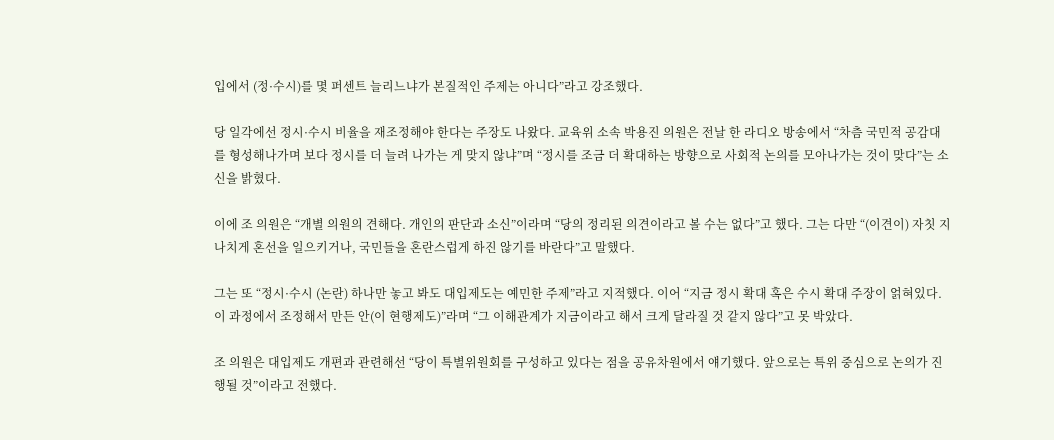입에서 (정·수시)를 몇 퍼센트 늘리느냐가 본질적인 주제는 아니다”라고 강조했다.

당 일각에선 정시·수시 비율을 재조정해야 한다는 주장도 나왔다. 교육위 소속 박용진 의원은 전날 한 라디오 방송에서 “차츰 국민적 공감대를 형성해나가며 보다 정시를 더 늘려 나가는 게 맞지 않냐”며 “정시를 조금 더 확대하는 방향으로 사회적 논의를 모아나가는 것이 맞다”는 소신을 밝혔다.

이에 조 의원은 “개별 의원의 견해다. 개인의 판단과 소신”이라며 “당의 정리된 의견이라고 볼 수는 없다”고 했다. 그는 다만 “(이견이) 자칫 지나치게 혼선을 일으키거나, 국민들을 혼란스럽게 하진 않기를 바란다”고 말했다.

그는 또 “정시·수시 (논란) 하나만 놓고 봐도 대입제도는 예민한 주제”라고 지적했다. 이어 “지금 정시 확대 혹은 수시 확대 주장이 얽혀있다. 이 과정에서 조정해서 만든 안(이 현행제도)”라며 “그 이해관계가 지금이라고 해서 크게 달라질 것 같지 않다”고 못 박았다.

조 의원은 대입제도 개편과 관련해선 “당이 특별위원회를 구성하고 있다는 점을 공유차원에서 얘기했다. 앞으로는 특위 중심으로 논의가 진행될 것”이라고 전했다.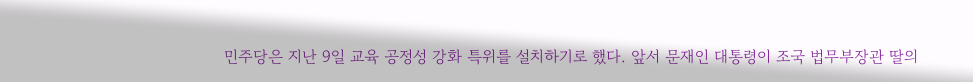민주당은 지난 9일 교육 공정성 강화 특위를 설치하기로 했다. 앞서 문재인 대통령이 조국 법무부장관 딸의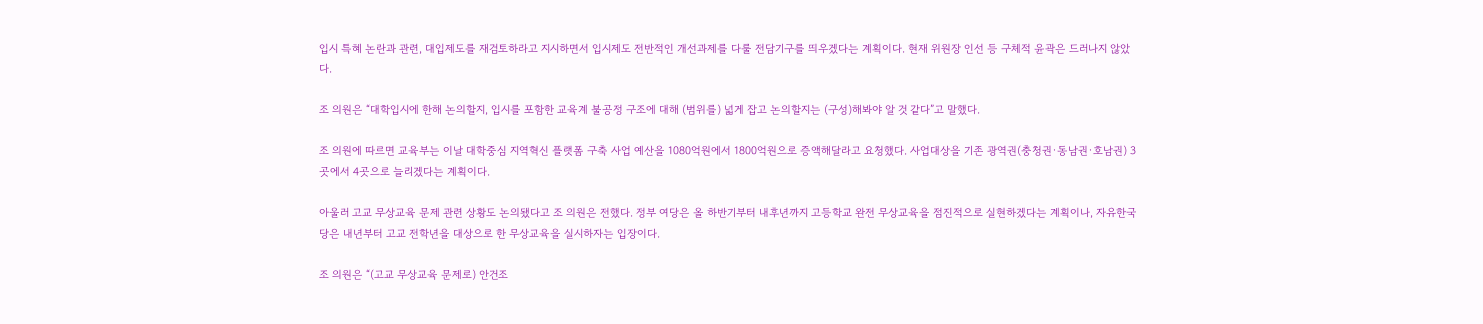입시 특혜 논란과 관련, 대입제도를 재검토하라고 지시하면서 입시제도 전반적인 개선과제를 다룰 전담기구를 띄우겠다는 계획이다. 현재 위원장 인선 등 구체적 윤곽은 드러나지 않았다.

조 의원은 “대학입시에 한해 논의할지, 입시를 포함한 교육계 불공정 구조에 대해 (범위를) 넓게 잡고 논의할지는 (구성)해봐야 알 것 같다”고 말했다.

조 의원에 따르면 교육부는 이날 대학중심 지역혁신 플랫폼 구축 사업 예산을 1080억원에서 1800억원으로 증액해달라고 요청했다. 사업대상을 기존 광역권(충청권·동남권·호남권) 3곳에서 4곳으로 늘리겠다는 계획이다.

아울러 고교 무상교육 문제 관련 상황도 논의됐다고 조 의원은 전했다. 정부 여당은 올 하반기부터 내후년까지 고등학교 완전 무상교육을 점진적으로 실현하겠다는 계획이나, 자유한국당은 내년부터 고교 전학년을 대상으로 한 무상교육을 실시하자는 입장이다.

조 의원은 “(고교 무상교육 문제로) 안건조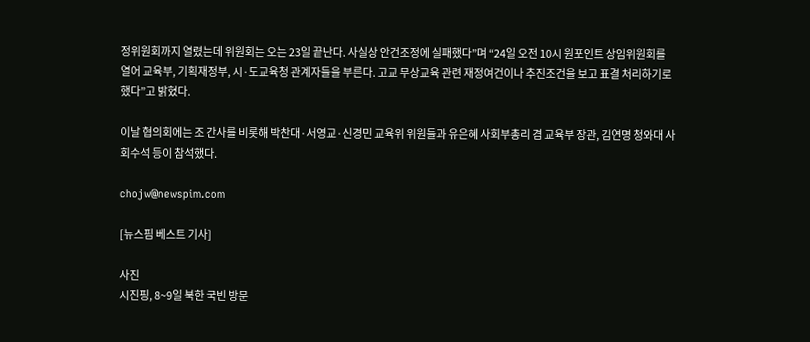정위원회까지 열렸는데 위원회는 오는 23일 끝난다. 사실상 안건조정에 실패했다”며 “24일 오전 10시 원포인트 상임위원회를 열어 교육부, 기획재정부, 시·도교육청 관계자들을 부른다. 고교 무상교육 관련 재정여건이나 추진조건을 보고 표결 처리하기로 했다”고 밝혔다.

이날 협의회에는 조 간사를 비롯해 박찬대·서영교·신경민 교육위 위원들과 유은혜 사회부총리 겸 교육부 장관, 김연명 청와대 사회수석 등이 참석했다.

chojw@newspim.com

[뉴스핌 베스트 기사]

사진
시진핑, 8~9일 북한 국빈 방문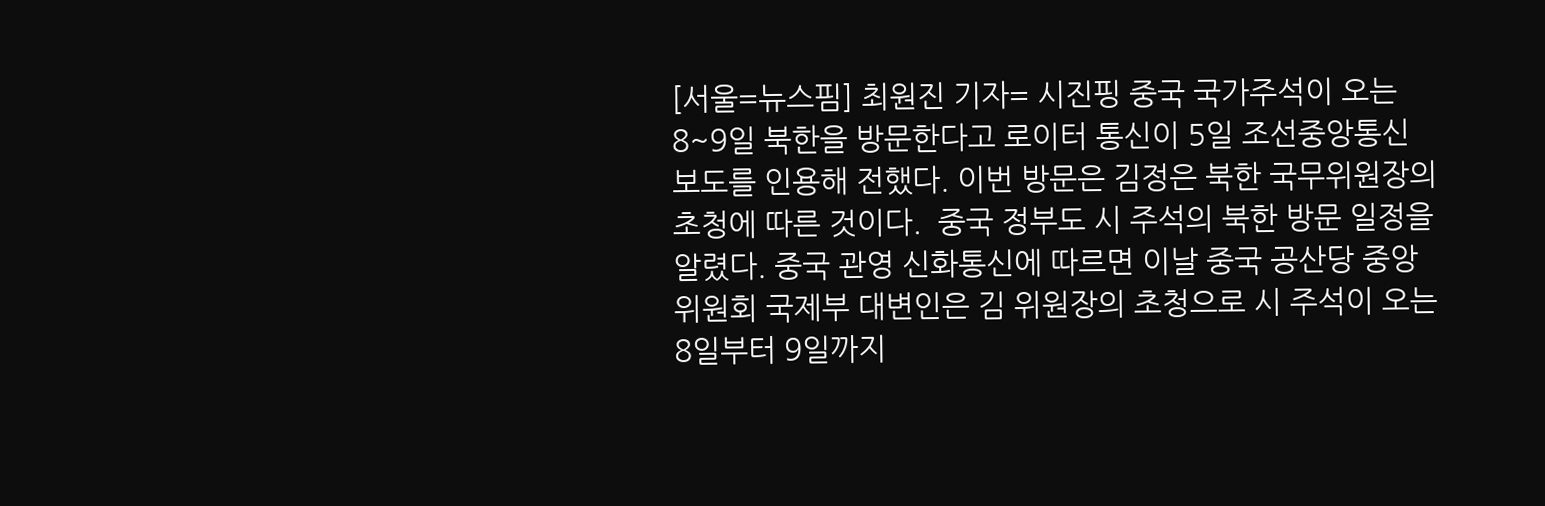[서울=뉴스핌] 최원진 기자= 시진핑 중국 국가주석이 오는 8~9일 북한을 방문한다고 로이터 통신이 5일 조선중앙통신 보도를 인용해 전했다. 이번 방문은 김정은 북한 국무위원장의 초청에 따른 것이다.  중국 정부도 시 주석의 북한 방문 일정을 알렸다. 중국 관영 신화통신에 따르면 이날 중국 공산당 중앙위원회 국제부 대변인은 김 위원장의 초청으로 시 주석이 오는 8일부터 9일까지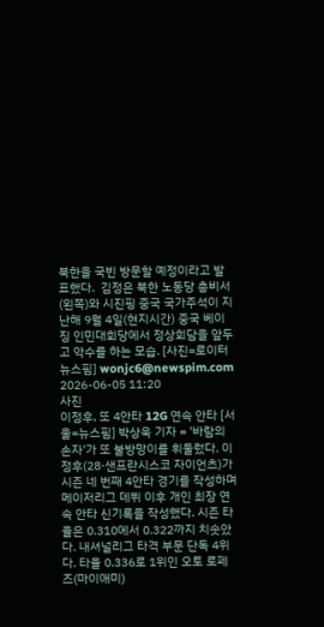북한을 국빈 방문할 예정이라고 발표했다.  김정은 북한 노동당 총비서(왼쪽)와 시진핑 중국 국가주석이 지난해 9월 4일(현지시간) 중국 베이징 인민대회당에서 정상회담을 앞두고 악수를 하는 모습. [사진=로이터 뉴스핌] wonjc6@newspim.com   2026-06-05 11:20
사진
이정후, 또 4안타 12G 연속 안타 [서울=뉴스핌] 박상욱 기자 = '바람의 손자'가 또 불방망이를 휘둘렀다. 이정후(28·샌프란시스코 자이언츠)가 시즌 네 번째 4안타 경기를 작성하며 메이저리그 데뷔 이후 개인 최장 연속 안타 신기록을 작성했다. 시즌 타율은 0.310에서 0.322까지 치솟았다. 내셔널리그 타격 부문 단독 4위다. 타율 0.336로 1위인 오토 로페즈(마이애미)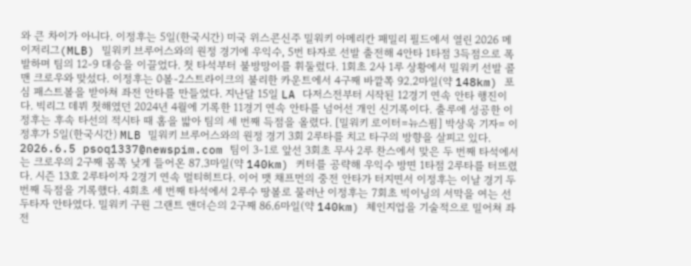와 큰 차이가 아니다. 이정후는 5일(한국시간) 미국 위스콘신주 밀워키 아메리칸 패밀리 필드에서 열린 2026 메이저리그(MLB) 밀워키 브루어스와의 원정 경기에 우익수, 5번 타자로 선발 출전해 4안타 1타점 3득점으로 폭발하며 팀의 12-9 대승을 이끌었다. 첫 타석부터 불방망이를 휘둘렀다. 1회초 2사 1루 상황에서 밀워키 선발 콜맨 크로우와 맞섰다. 이정후는 0볼-2스트라이크의 불리한 카운트에서 4구째 바깥쪽 92.2마일(약 148km) 포심 패스트볼을 받아쳐 좌전 안타를 만들었다. 지난달 15일 LA 다저스전부터 시작된 12경기 연속 안타 행진이다. 빅리그 데뷔 첫해였던 2024년 4월에 기록한 11경기 연속 안타를 넘어선 개인 신기록이다. 출루에 성공한 이정후는 후속 타선의 적시타 때 홈을 밟아 팀의 세 번째 득점을 올렸다. [밀워키 로이터=뉴스핌] 박상욱 기자= 이정후가 5일(한국시간) MLB 밀워키 브루어스와의 원정 경기 3회 2루타를 치고 타구의 방향을 살피고 있다. 2026.6.5 psoq1337@newspim.com 팀이 3-1로 앞선 3회초 무사 2루 찬스에서 맞은 두 번째 타석에서는 크로우의 2구째 몸쪽 낮게 들어온 87.3마일(약 140km) 커터를 공략해 우익수 방면 1타점 2루타를 터뜨렸다. 시즌 13호 2루타이자 2경기 연속 멀티히트다. 이어 맷 채프먼의 중전 안타가 터지면서 이정후는 이날 경기 두 번째 득점을 기록했다. 4회초 세 번째 타석에서 2루수 땅볼로 물러난 이정후는 7회초 빅이닝의 서막을 여는 선두타자 안타였다. 밀워키 구원 그랜트 앤더슨의 2구째 86.6마일(약 140km) 체인지업을 기술적으로 밀어쳐 좌전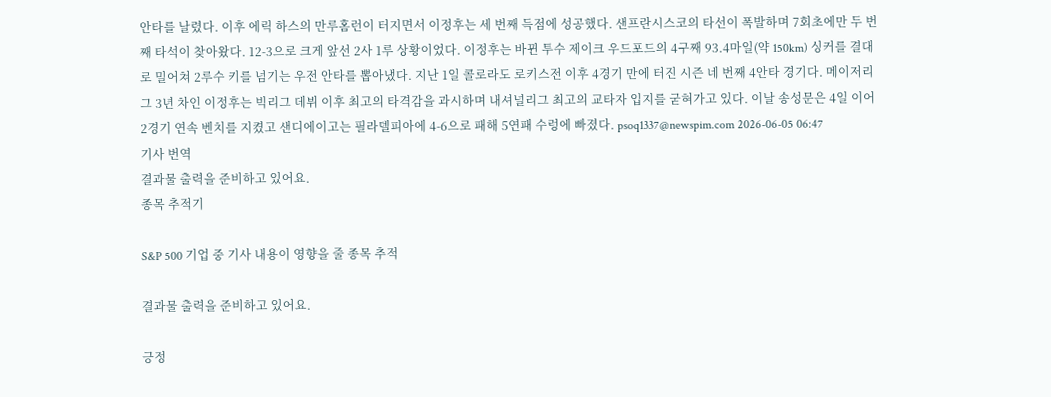안타를 날렸다. 이후 에릭 하스의 만루홈런이 터지면서 이정후는 세 번째 득점에 성공했다. 샌프란시스코의 타선이 폭발하며 7회초에만 두 번째 타석이 찾아왔다. 12-3으로 크게 앞선 2사 1루 상황이었다. 이정후는 바뀐 투수 제이크 우드포드의 4구째 93.4마일(약 150km) 싱커를 결대로 밀어쳐 2루수 키를 넘기는 우전 안타를 뽑아냈다. 지난 1일 콜로라도 로키스전 이후 4경기 만에 터진 시즌 네 번째 4안타 경기다. 메이저리그 3년 차인 이정후는 빅리그 데뷔 이후 최고의 타격감을 과시하며 내셔널리그 최고의 교타자 입지를 굳혀가고 있다. 이날 송성문은 4일 이어 2경기 연속 벤치를 지켰고 샌디에이고는 필라델피아에 4-6으로 패해 5연패 수렁에 빠졌다. psoq1337@newspim.com 2026-06-05 06:47
기사 번역
결과물 출력을 준비하고 있어요.
종목 추적기

S&P 500 기업 중 기사 내용이 영향을 줄 종목 추적

결과물 출력을 준비하고 있어요.

긍정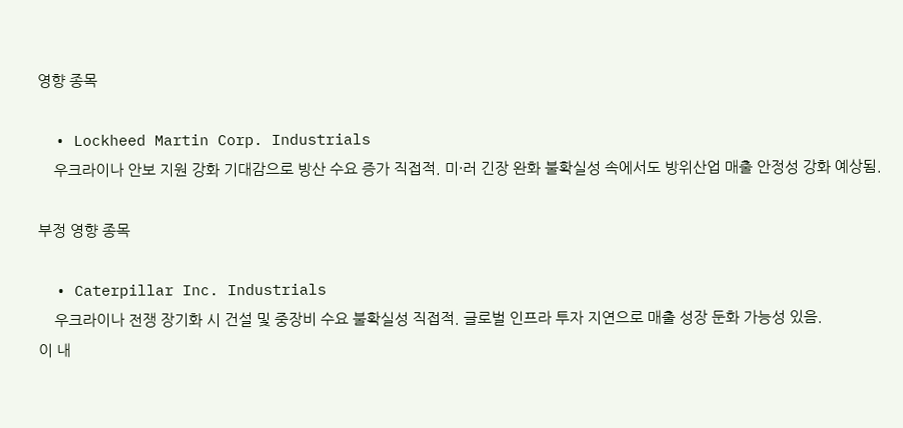영향 종목

  • Lockheed Martin Corp. Industrials
    우크라이나 안보 지원 강화 기대감으로 방산 수요 증가 직접적. 미·러 긴장 완화 불확실성 속에서도 방위산업 매출 안정성 강화 예상됨.

부정 영향 종목

  • Caterpillar Inc. Industrials
    우크라이나 전쟁 장기화 시 건설 및 중장비 수요 불확실성 직접적. 글로벌 인프라 투자 지연으로 매출 성장 둔화 가능성 있음.
이 내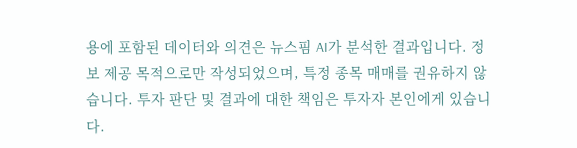용에 포함된 데이터와 의견은 뉴스핌 AI가 분석한 결과입니다. 정보 제공 목적으로만 작성되었으며, 특정 종목 매매를 권유하지 않습니다. 투자 판단 및 결과에 대한 책임은 투자자 본인에게 있습니다.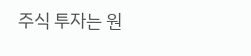주식 투자는 원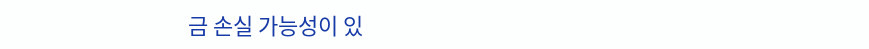금 손실 가능성이 있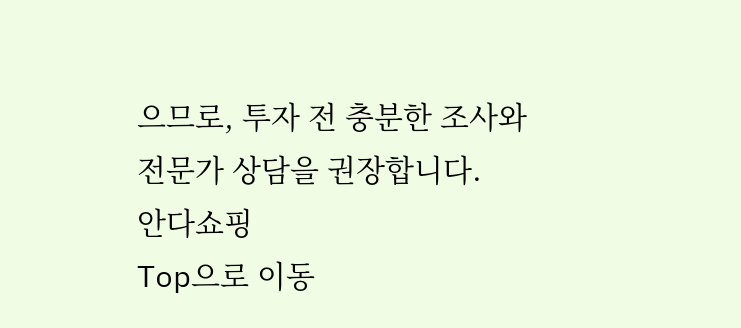으므로, 투자 전 충분한 조사와 전문가 상담을 권장합니다.
안다쇼핑
Top으로 이동